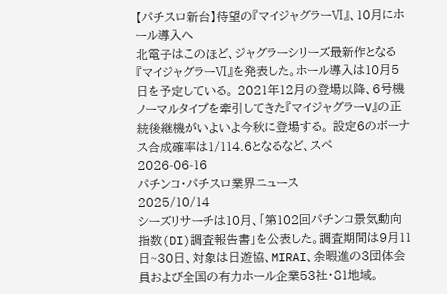【パチスロ新台】待望の『マイジャグラーⅥ』、10月にホール導入へ
北電子はこのほど、ジャグラーシリーズ最新作となる『マイジャグラーⅥ』を発表した。ホール導入は10月5日を予定している。 2021年12月の登場以降、6号機ノーマルタイプを牽引してきた『マイジャグラーV』の正統後継機がいよいよ今秋に登場する。 設定6のボーナス合成確率は1/114.6となるなど、スペ
2026-06-16
パチンコ・パチスロ業界ニュース
2025/10/14
シーズリサーチは10月、「第102回パチンコ景気動向指数(DI)調査報告書」を公表した。調査期間は9月11日~30日、対象は日遊協、MIRAI、余暇進の3団体会員および全国の有力ホール企業53社・81地域。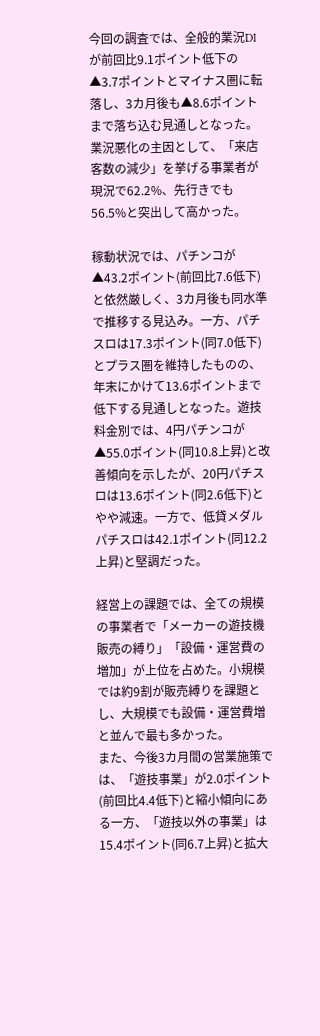今回の調査では、全般的業況DIが前回比9.1ポイント低下の▲3.7ポイントとマイナス圏に転落し、3カ月後も▲8.6ポイントまで落ち込む見通しとなった。業況悪化の主因として、「来店客数の減少」を挙げる事業者が現況で62.2%、先行きでも56.5%と突出して高かった。

稼動状況では、パチンコが▲43.2ポイント(前回比7.6低下)と依然厳しく、3カ月後も同水準で推移する見込み。一方、パチスロは17.3ポイント(同7.0低下)とプラス圏を維持したものの、年末にかけて13.6ポイントまで低下する見通しとなった。遊技料金別では、4円パチンコが▲55.0ポイント(同10.8上昇)と改善傾向を示したが、20円パチスロは13.6ポイント(同2.6低下)とやや減速。一方で、低貸メダルパチスロは42.1ポイント(同12.2上昇)と堅調だった。

経営上の課題では、全ての規模の事業者で「メーカーの遊技機販売の縛り」「設備・運営費の増加」が上位を占めた。小規模では約9割が販売縛りを課題とし、大規模でも設備・運営費増と並んで最も多かった。
また、今後3カ月間の営業施策では、「遊技事業」が2.0ポイント(前回比4.4低下)と縮小傾向にある一方、「遊技以外の事業」は15.4ポイント(同6.7上昇)と拡大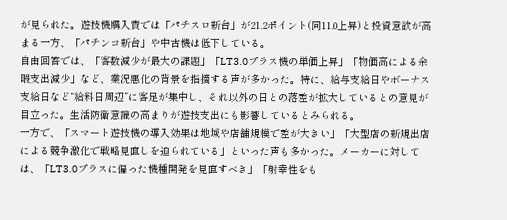が見られた。遊技機購入費では「パチスロ新台」が21.2ポイント(同11.0上昇)と投資意欲が高まる一方、「パチンコ新台」や中古機は低下している。
自由回答では、「客数減少が最大の課題」「LT3.0プラス機の単価上昇」「物価高による余暇支出減少」など、業況悪化の背景を指摘する声が多かった。特に、給与支給日やボーナス支給日など“給料日周辺”に客足が集中し、それ以外の日との落差が拡大しているとの意見が目立った。生活防衛意識の高まりが遊技支出にも影響しているとみられる。
一方で、「スマート遊技機の導入効果は地域や店舗規模で差が大きい」「大型店の新規出店による競争激化で戦略見直しを迫られている」といった声も多かった。メーカーに対しては、「LT3.0プラスに偏った機種開発を見直すべき」「射幸性をも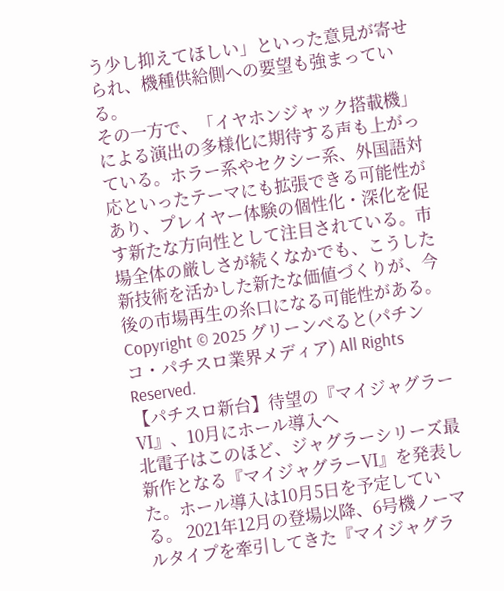う少し抑えてほしい」といった意見が寄せられ、機種供給側への要望も強まっている。
その一方で、「イヤホンジャック搭載機」による演出の多様化に期待する声も上がっている。ホラー系やセクシー系、外国語対応といったテーマにも拡張できる可能性があり、プレイヤー体験の個性化・深化を促す新たな方向性として注目されている。市場全体の厳しさが続くなかでも、こうした新技術を活かした新たな価値づくりが、今後の市場再生の糸口になる可能性がある。
Copyright © 2025 グリーンべると(パチンコ・パチスロ業界メディア) All Rights Reserved.
【パチスロ新台】待望の『マイジャグラーⅥ』、10月にホール導入へ
北電子はこのほど、ジャグラーシリーズ最新作となる『マイジャグラーⅥ』を発表した。ホール導入は10月5日を予定している。 2021年12月の登場以降、6号機ノーマルタイプを牽引してきた『マイジャグラ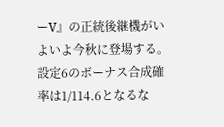ーV』の正統後継機がいよいよ今秋に登場する。 設定6のボーナス合成確率は1/114.6となるな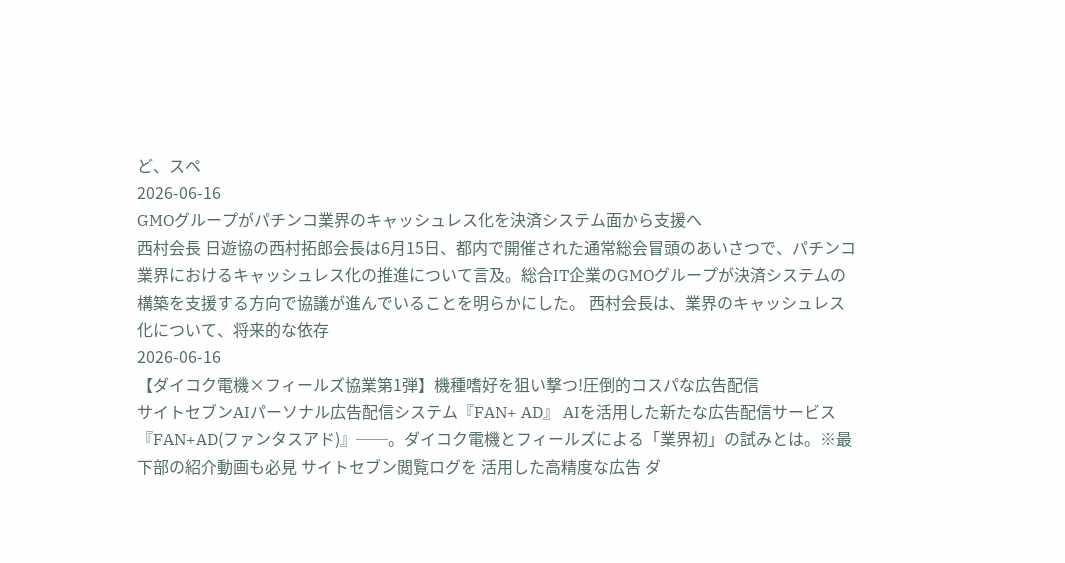ど、スペ
2026-06-16
GMOグループがパチンコ業界のキャッシュレス化を決済システム面から支援へ
西村会長 日遊協の西村拓郎会長は6月15日、都内で開催された通常総会冒頭のあいさつで、パチンコ業界におけるキャッシュレス化の推進について言及。総合IT企業のGMOグループが決済システムの構築を支援する方向で協議が進んでいることを明らかにした。 西村会長は、業界のキャッシュレス化について、将来的な依存
2026-06-16
【ダイコク電機×フィールズ協業第1弾】機種嗜好を狙い撃つ!圧倒的コスパな広告配信
サイトセブンAIパーソナル広告配信システム『FAN+ AD』 AIを活用した新たな広告配信サービス『FAN+AD(ファンタスアド)』──。ダイコク電機とフィールズによる「業界初」の試みとは。※最下部の紹介動画も必見 サイトセブン閲覧ログを 活用した高精度な広告 ダ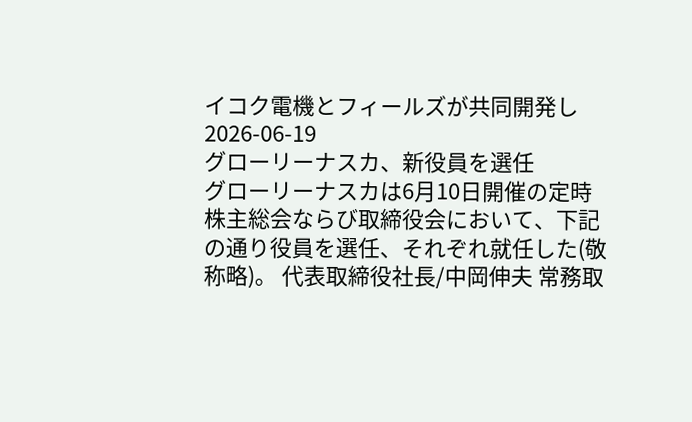イコク電機とフィールズが共同開発し
2026-06-19
グローリーナスカ、新役員を選任
グローリーナスカは6月10日開催の定時株主総会ならび取締役会において、下記の通り役員を選任、それぞれ就任した(敬称略)。 代表取締役社長/中岡伸夫 常務取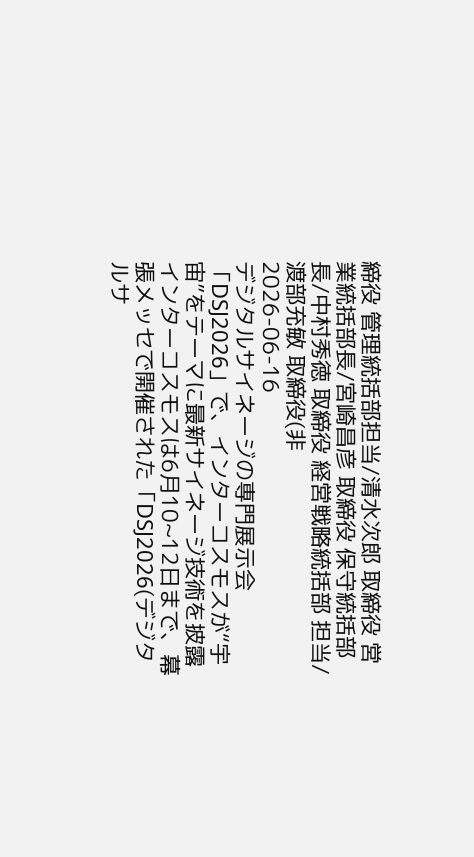締役 管理統括部担当/清水次郎 取締役 営業統括部長/宮崎昌彦 取締役 保守統括部長/中村秀徳 取締役 経営戦略統括部 担当/渡部充敏 取締役(非
2026-06-16
デジタルサイネージの専門展示会「DSJ2026」で、インターコスモスが“宇宙”をテーマに最新サイネージ技術を披露
インターコスモスは6月10~12日まで、幕張メッセで開催された「DSJ2026(デジタルサ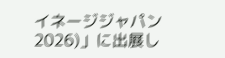イネージジャパン2026)」に出展し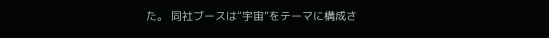た。 同社ブースは“宇宙”をテーマに構成さ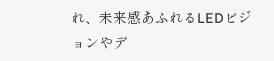れ、未来感あふれるLEDビジョンやデ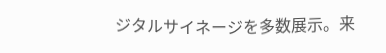ジタルサイネージを多数展示。来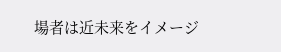場者は近未来をイメージ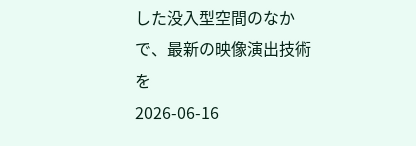した没入型空間のなかで、最新の映像演出技術を
2026-06-16